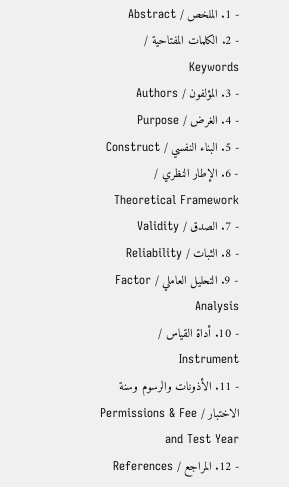- 1. الملخص / Abstract
- 2. الكلمات المفتاحية / Keywords
- 3. المؤلفون / Authors
- 4. الغرض / Purpose
- 5. البناء النفسي / Construct
- 6. الإطار النظري / Theoretical Framework
- 7. الصدق / Validity
- 8. الثبات / Reliability
- 9. التحليل العاملي / Factor Analysis
- 10. أداة القياس / Instrument
- 11. الأذونات والرسوم وسنة الاختبار / Permissions & Fee and Test Year
- 12. المراجع / References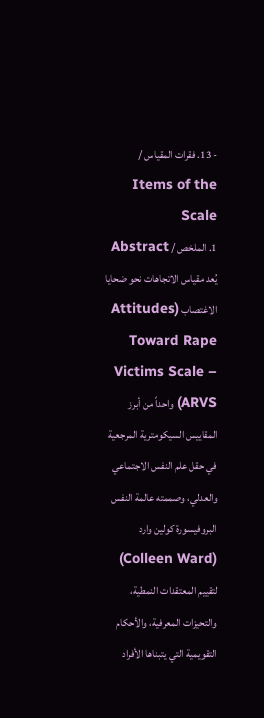- 13. فقرات المقياس / Items of the Scale
1. الملخص / Abstract
يُعد مقياس الاتجاهات نحو ضحايا الاغتصاب (Attitudes Toward Rape Victims Scale – ARVS) واحداً من أبرز المقاييس السيكومترية المرجعية في حقل علم النفس الاجتماعي والعدلي، وصممته عالمة النفس البروفيسورة كولين وارد (Colleen Ward) لتقييم المعتقدات النمطية، والتحيزات المعرفية، والأحكام التقويمية التي يتبناها الأفراد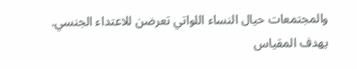والمجتمعات حيال النساء اللواتي تعرضن للاعتداء الجنسي. يهدف المقياس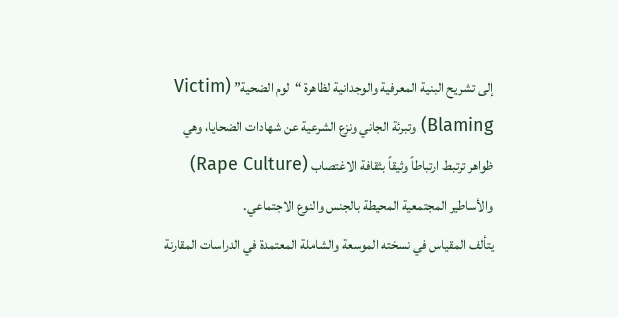إلى تشريح البنية المعرفية والوجدانية لظاهرة “لوم الضحية” (Victim Blaming) وتبرئة الجاني ونزع الشرعية عن شهادات الضحايا، وهي ظواهر ترتبط ارتباطاً وثيقاً بثقافة الاغتصاب (Rape Culture) والأساطير المجتمعية المحيطة بالجنس والنوع الاجتماعي.
يتألف المقياس في نسخته الموسعة والشاملة المعتمدة في الدراسات المقارنة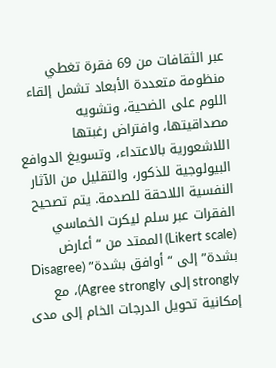عبر الثقافات من 69 فقرة تغطي منظومة متعددة الأبعاد تشمل إلقاء اللوم على الضحية، وتشويه مصداقيتها، وافتراض رغبتها اللاشعورية بالاعتداء، وتسويغ الدوافع البيولوجية للذكور، والتقليل من الآثار النفسية اللاحقة للصدمة. يتم تصحيح الفقرات عبر سلم ليكرت الخماسي (Likert scale) الممتد من “أعارض بشدة” إلى “أوافق بشدة” (Disagree strongly إلى Agree strongly)، مع إمكانية تحويل الدرجات الخام إلى مدى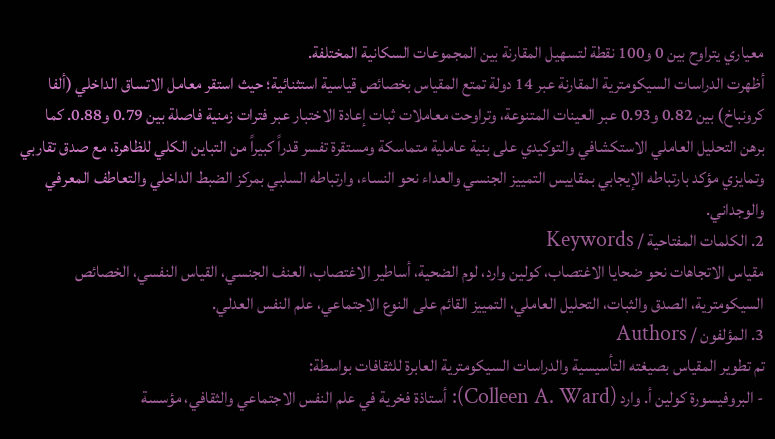معياري يتراوح بين 0 و100 نقطة لتسهيل المقارنة بين المجموعات السكانية المختلفة.
أظهرت الدراسات السيكومترية المقارنة عبر 14 دولة تمتع المقياس بخصائص قياسية استثنائية؛ حيث استقر معامل الاتساق الداخلي (ألفا كرونباخ) بين 0.82 و0.93 عبر العينات المتنوعة، وتراوحت معاملات ثبات إعادة الاختبار عبر فترات زمنية فاصلة بين 0.79 و0.88. كما برهن التحليل العاملي الاستكشافي والتوكيدي على بنية عاملية متماسكة ومستقرة تفسر قدراً كبيراً من التباين الكلي للظاهرة، مع صدق تقاربي وتمايزي مؤكد بارتباطه الإيجابي بمقاييس التمييز الجنسي والعداء نحو النساء، وارتباطه السلبي بمركز الضبط الداخلي والتعاطف المعرفي والوجداني.
2. الكلمات المفتاحية / Keywords
مقياس الاتجاهات نحو ضحايا الاغتصاب، كولين وارد، لوم الضحية، أساطير الاغتصاب، العنف الجنسي، القياس النفسي، الخصائص السيكومترية، الصدق والثبات، التحليل العاملي، التمييز القائم على النوع الاجتماعي، علم النفس العدلي.
3. المؤلفون / Authors
تم تطوير المقياس بصيغته التأسيسية والدراسات السيكومترية العابرة للثقافات بواسطة:
- البروفيسورة كولين أ. وارد (Colleen A. Ward): أستاذة فخرية في علم النفس الاجتماعي والثقافي، مؤسسة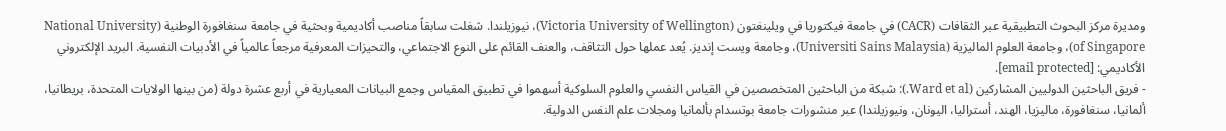ومديرة مركز البحوث التطبيقية عبر الثقافات (CACR) في جامعة فيكتوريا في ويلينغتون (Victoria University of Wellington)، نيوزيلندا. شغلت سابقاً مناصب أكاديمية وبحثية في جامعة سنغافورة الوطنية (National University of Singapore)، وجامعة العلوم الماليزية (Universiti Sains Malaysia)، وجامعة ويست إنديز. يُعد عملها حول التثاقف، والعنف القائم على النوع الاجتماعي، والتحيزات المعرفية مرجعاً عالمياً في الأدبيات النفسية. البريد الإلكتروني الأكاديمي: [email protected].
- فريق الباحثين الدوليين المشاركين (Ward et al.): شبكة من الباحثين المتخصصين في القياس النفسي والعلوم السلوكية أسهموا في تطبيق المقياس وجمع البيانات المعيارية في أربع عشرة دولة (من بينها الولايات المتحدة، بريطانيا، ألمانيا، سنغافورة، ماليزيا، الهند، أستراليا، اليونان، ونيوزيلندا) عبر منشورات جامعة بوتسدام بألمانيا ومجلات علم النفس الدولية.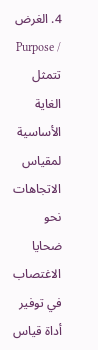4. الغرض / Purpose
تتمثل الغاية الأساسية لمقياس الاتجاهات نحو ضحايا الاغتصاب في توفير أداة قياس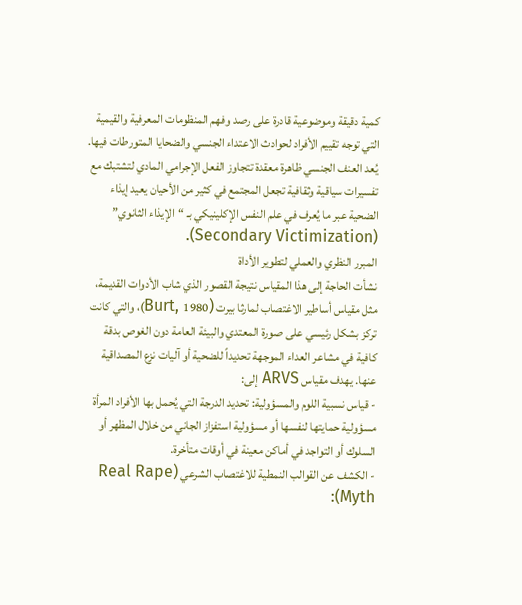كمية دقيقة وموضوعية قادرة على رصد وفهم المنظومات المعرفية والقيمية التي توجه تقييم الأفراد لحوادث الاعتداء الجنسي والضحايا المتورطات فيها. يُعد العنف الجنسي ظاهرة معقدة تتجاوز الفعل الإجرامي المادي لتشتبك مع تفسيرات سياقية وثقافية تجعل المجتمع في كثير من الأحيان يعيد إيذاء الضحية عبر ما يُعرف في علم النفس الإكلينيكي بـ “الإيذاء الثانوي” (Secondary Victimization).
المبرر النظري والعملي لتطوير الأداة
نشأت الحاجة إلى هذا المقياس نتيجة القصور الذي شاب الأدوات القديمة، مثل مقياس أساطير الاغتصاب لمارثا بيرت (Burt, 1980)، والتي كانت تركز بشكل رئيسي على صورة المعتدي والبيئة العامة دون الغوص بدقة كافية في مشاعر العداء الموجهة تحديداً للضحية أو آليات نزع المصداقية عنها. يهدف مقياس ARVS إلى:
- قياس نسبية اللوم والمسؤولية: تحديد الدرجة التي يُحمل بها الأفراد المرأة مسؤولية حمايتها لنفسها أو مسؤولية استفزاز الجاني من خلال المظهر أو السلوك أو التواجد في أماكن معينة في أوقات متأخرة.
- الكشف عن القوالب النمطية للاغتصاب الشرعي (Real Rape Myth):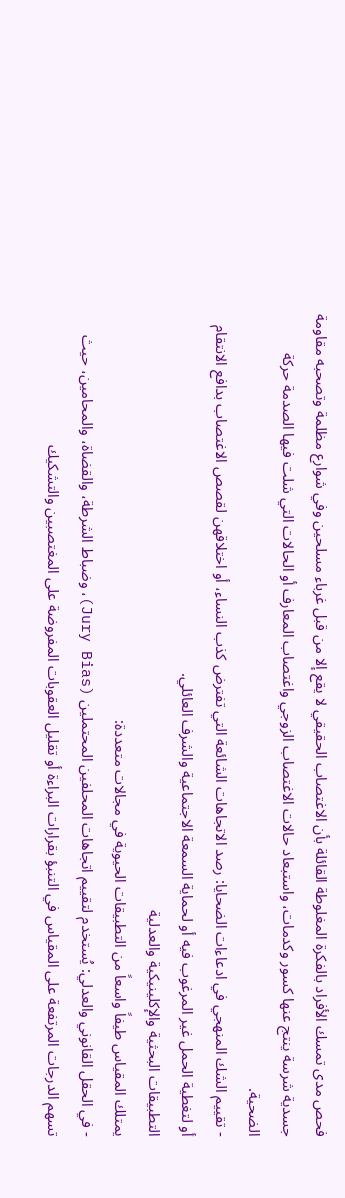فحص مدى تمسك الأفراد بالفكرة المغلوطة القائلة بأن الاغتصاب الحقيقي لا يقع إلا من قبل غرباء مسلحين وفي شوارع مظلمة وتصحبه مقاومة جسدية شرسة ينتج عنها كسور وكدمات، واستبعاد حالات الاغتصاب الزوجي واغتصاب المعارف أو الحالات التي شلت فيها الصدمة حركة الضحية.
- تقييم الشك المنهجي في ادعاءات الضحايا: رصد الاتجاهات الشائعة التي تفترض كذب النساء، أو اختلاقهن لقصص الاغتصاب بدافع الانتقام أو لتغطية الحمل غير المرغوب فيه أو لحماية السمعة الاجتماعية والشرف العائلي.
التطبيقات البحثية والإكلينيكية والعدلية
يمتلك المقياس طيفاً واسعاً من التطبيقات الحيوية في مجالات متعددة:
- في الحقل القانوني والعدلي: يُستخدم لتقييم اتجاهات المحلفين المحتملين (Jury Bias)، وضباط الشرطة، والقضاة، والمحامين، حيث تسهم الدرجات المرتفعة على المقياس في التنبؤ بقرارات البراءة أو تقليل العقوبات المفروضة على المغتصبين والتشكيك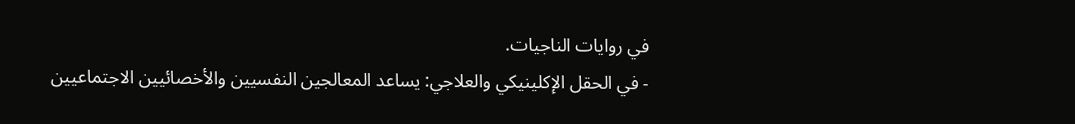في روايات الناجيات.
- في الحقل الإكلينيكي والعلاجي: يساعد المعالجين النفسيين والأخصائيين الاجتماعيين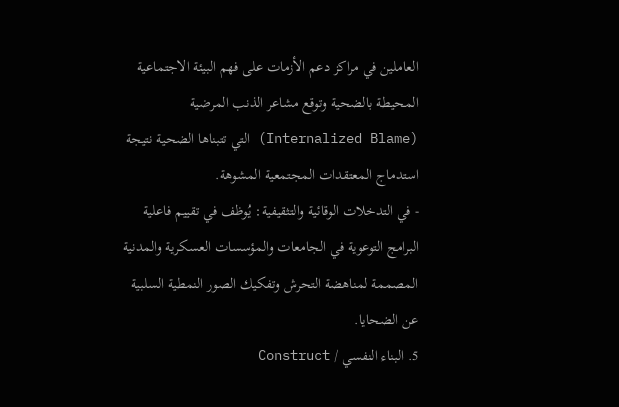العاملين في مراكز دعم الأزمات على فهم البيئة الاجتماعية المحيطة بالضحية وتوقع مشاعر الذنب المرضية (Internalized Blame) التي تتبناها الضحية نتيجة استدماج المعتقدات المجتمعية المشوهة.
- في التدخلات الوقائية والتثقيفية: يُوظف في تقييم فاعلية البرامج التوعوية في الجامعات والمؤسسات العسكرية والمدنية المصممة لمناهضة التحرش وتفكيك الصور النمطية السلبية عن الضحايا.
5. البناء النفسي / Construct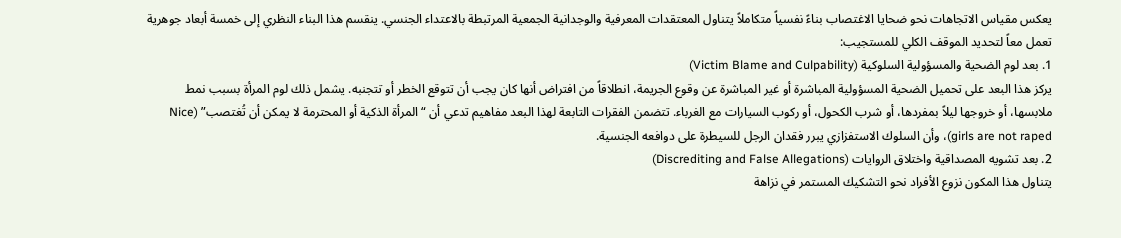يعكس مقياس الاتجاهات نحو ضحايا الاغتصاب بناءً نفسياً متكاملاً يتناول المعتقدات المعرفية والوجدانية الجمعية المرتبطة بالاعتداء الجنسي. ينقسم هذا البناء النظري إلى خمسة أبعاد جوهرية تعمل معاً لتحديد الموقف الكلي للمستجيب:
1. بعد لوم الضحية والمسؤولية السلوكية (Victim Blame and Culpability)
يركز هذا البعد على تحميل الضحية المسؤولية المباشرة أو غير المباشرة عن وقوع الجريمة، انطلاقاً من افتراض أنها كان يجب أن تتوقع الخطر أو تتجنبه. يشمل ذلك لوم المرأة بسبب نمط ملابسها، أو خروجها ليلاً بمفردها، أو شرب الكحول، أو ركوب السيارات مع الغرباء. تتضمن الفقرات التابعة لهذا البعد مفاهيم تدعي أن “المرأة الذكية أو المحترمة لا يمكن أن تُغتصب” (Nice girls are not raped)، وأن السلوك الاستفزازي يبرر فقدان الرجل للسيطرة على دوافعه الجنسية.
2. بعد تشويه المصداقية واختلاق الروايات (Discrediting and False Allegations)
يتناول هذا المكون نزوع الأفراد نحو التشكيك المستمر في نزاهة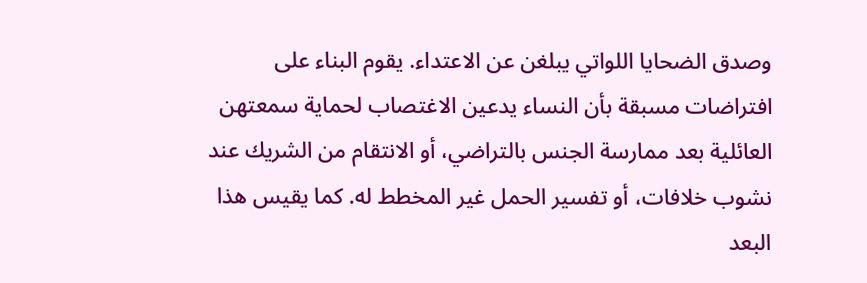وصدق الضحايا اللواتي يبلغن عن الاعتداء. يقوم البناء على افتراضات مسبقة بأن النساء يدعين الاغتصاب لحماية سمعتهن العائلية بعد ممارسة الجنس بالتراضي، أو الانتقام من الشريك عند نشوب خلافات، أو تفسير الحمل غير المخطط له. كما يقيس هذا البعد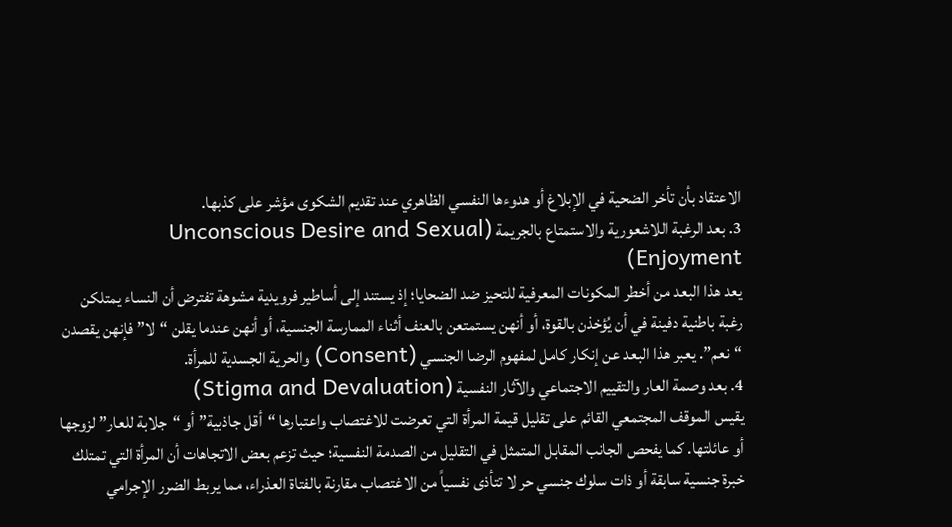الاعتقاد بأن تأخر الضحية في الإبلاغ أو هدوءها النفسي الظاهري عند تقديم الشكوى مؤشر على كذبها.
3. بعد الرغبة اللاشعورية والاستمتاع بالجريمة (Unconscious Desire and Sexual Enjoyment)
يعد هذا البعد من أخطر المكونات المعرفية للتحيز ضد الضحايا؛ إذ يستند إلى أساطير فرويدية مشوهة تفترض أن النساء يمتلكن رغبة باطنية دفينة في أن يُؤخذن بالقوة، أو أنهن يستمتعن بالعنف أثناء الممارسة الجنسية، أو أنهن عندما يقلن “لا” فإنهن يقصدن “نعم”. يعبر هذا البعد عن إنكار كامل لمفهوم الرضا الجنسي (Consent) والحرية الجسدية للمرأة.
4. بعد وصمة العار والتقييم الاجتماعي والآثار النفسية (Stigma and Devaluation)
يقيس الموقف المجتمعي القائم على تقليل قيمة المرأة التي تعرضت للاغتصاب واعتبارها “أقل جاذبية” أو “جلابة للعار” لزوجها أو عائلتها. كما يفحص الجانب المقابل المتمثل في التقليل من الصدمة النفسية؛ حيث تزعم بعض الاتجاهات أن المرأة التي تمتلك خبرة جنسية سابقة أو ذات سلوك جنسي حر لا تتأذى نفسياً من الاغتصاب مقارنة بالفتاة العذراء، مما يربط الضرر الإجرامي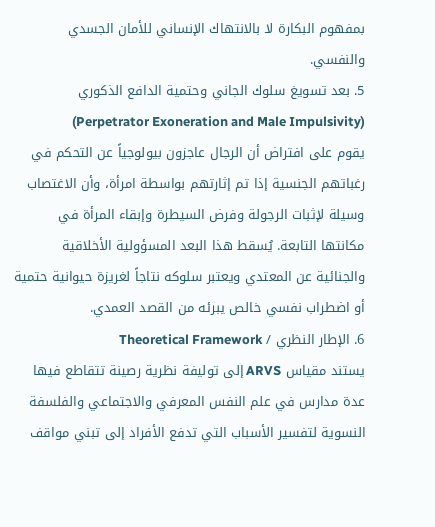بمفهوم البكارة لا بالانتهاك الإنساني للأمان الجسدي والنفسي.
5. بعد تسويغ سلوك الجاني وحتمية الدافع الذكوري (Perpetrator Exoneration and Male Impulsivity)
يقوم على افتراض أن الرجال عاجزون بيولوجياً عن التحكم في رغباتهم الجنسية إذا تم إثارتهم بواسطة امرأة، وأن الاغتصاب وسيلة لإثبات الرجولة وفرض السيطرة وإبقاء المرأة في مكانتها التابعة. يُسقط هذا البعد المسؤولية الأخلاقية والجنائية عن المعتدي ويعتبر سلوكه نتاجاً لغريزة حيوانية حتمية أو اضطراب نفسي خالص يبرئه من القصد العمدي.
6. الإطار النظري / Theoretical Framework
يستند مقياس ARVS إلى توليفة نظرية رصينة تتقاطع فيها عدة مدارس في علم النفس المعرفي والاجتماعي والفلسفة النسوية لتفسير الأسباب التي تدفع الأفراد إلى تبني مواقف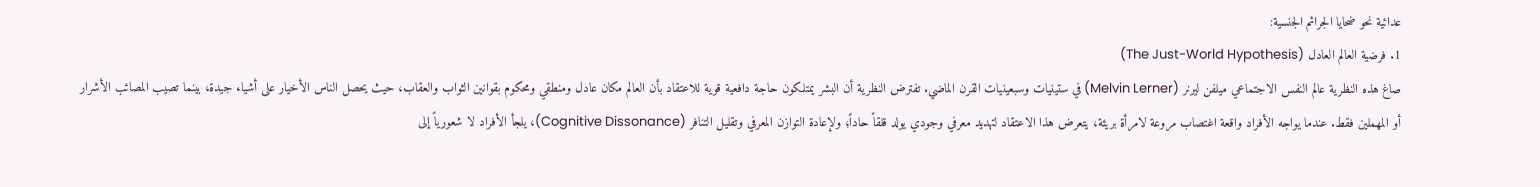عدائية نحو ضحايا الجرائم الجنسية:
1. فرضية العالم العادل (The Just-World Hypothesis)
صاغ هذه النظرية عالم النفس الاجتماعي ميلفن ليرنر (Melvin Lerner) في ستينيات وسبعينيات القرن الماضي. تفترض النظرية أن البشر يمتلكون حاجة دافعية قوية للاعتقاد بأن العالم مكان عادل ومنطقي ومحكوم بقوانين الثواب والعقاب، حيث يحصل الناس الأخيار على أشياء جيدة، بينما تصيب المصائب الأشرار أو المهملين فقط. عندما يواجه الأفراد واقعة اغتصاب مروعة لامرأة بريئة، يتعرض هذا الاعتقاد لتهديد معرفي وجودي يولد قلقاً حاداً؛ ولإعادة التوازن المعرفي وتقليل التنافر (Cognitive Dissonance)، يلجأ الأفراد لا شعورياً إلى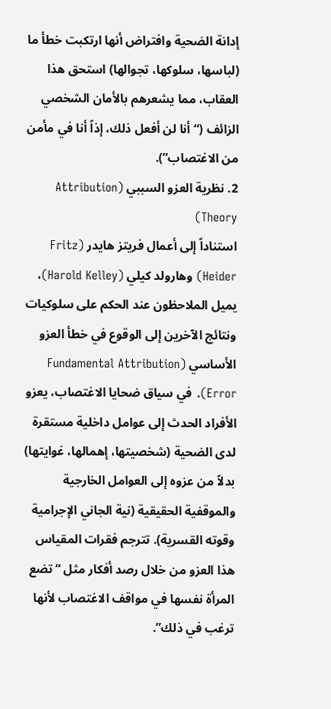إدانة الضحية وافتراض أنها ارتكبت خطأ ما (لباسها، سلوكها، تجوالها) استحق هذا العقاب، مما يشعرهم بالأمان الشخصي الزائف (“أنا لن أفعل ذلك، إذاً أنا في مأمن من الاغتصاب”).
2. نظرية العزو السببي (Attribution Theory)
استناداً إلى أعمال فريتز هايدر (Fritz Heider) وهارولد كيلي (Harold Kelley)، يميل الملاحظون عند الحكم على سلوكيات ونتائج الآخرين إلى الوقوع في خطأ العزو الأساسي (Fundamental Attribution Error). في سياق ضحايا الاغتصاب، يعزو الأفراد الحدث إلى عوامل داخلية مستقرة لدى الضحية (شخصيتها، إهمالها، غوايتها) بدلاً من عزوه إلى العوامل الخارجية والموقفية الحقيقية (نية الجاني الإجرامية وقوته القسرية). تترجم فقرات المقياس هذا العزو من خلال رصد أفكار مثل “تضع المرأة نفسها في مواقف الاغتصاب لأنها ترغب في ذلك”.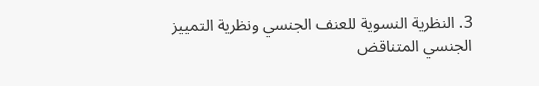3. النظرية النسوية للعنف الجنسي ونظرية التمييز الجنسي المتناقض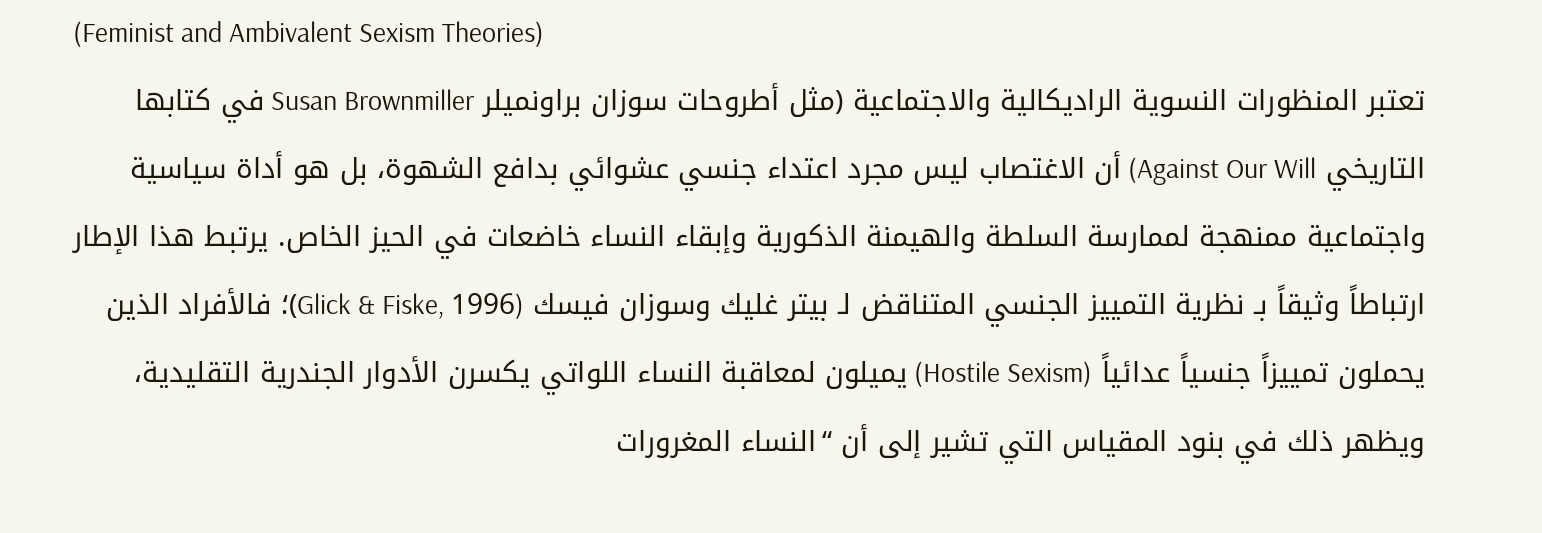(Feminist and Ambivalent Sexism Theories)
تعتبر المنظورات النسوية الراديكالية والاجتماعية (مثل أطروحات سوزان براونميلر Susan Brownmiller في كتابها التاريخي Against Our Will) أن الاغتصاب ليس مجرد اعتداء جنسي عشوائي بدافع الشهوة، بل هو أداة سياسية واجتماعية ممنهجة لممارسة السلطة والهيمنة الذكورية وإبقاء النساء خاضعات في الحيز الخاص. يرتبط هذا الإطار ارتباطاً وثيقاً بـ نظرية التمييز الجنسي المتناقض لـ بيتر غليك وسوزان فيسك (Glick & Fiske, 1996)؛ فالأفراد الذين يحملون تمييزاً جنسياً عدائياً (Hostile Sexism) يميلون لمعاقبة النساء اللواتي يكسرن الأدوار الجندرية التقليدية، ويظهر ذلك في بنود المقياس التي تشير إلى أن “النساء المغرورات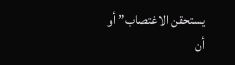يستحقن الاغتصاب” أو أن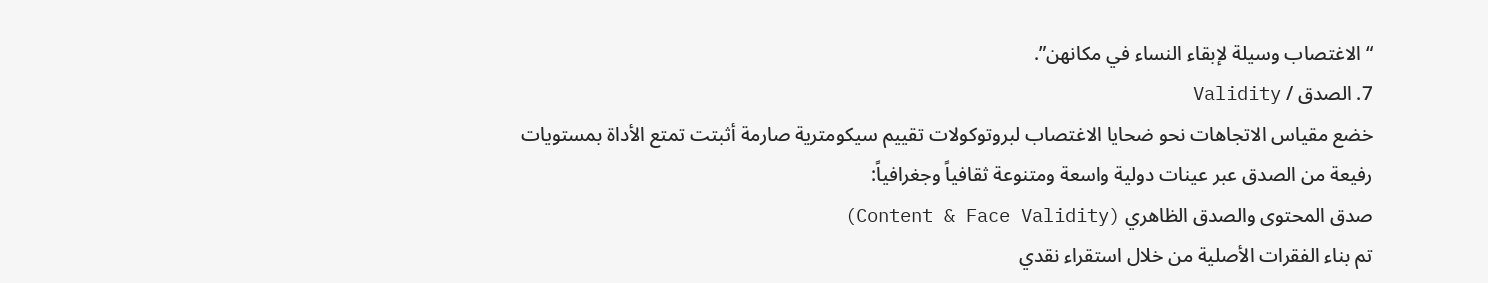“الاغتصاب وسيلة لإبقاء النساء في مكانهن”.
7. الصدق / Validity
خضع مقياس الاتجاهات نحو ضحايا الاغتصاب لبروتوكولات تقييم سيكومترية صارمة أثبتت تمتع الأداة بمستويات رفيعة من الصدق عبر عينات دولية واسعة ومتنوعة ثقافياً وجغرافياً:
صدق المحتوى والصدق الظاهري (Content & Face Validity)
تم بناء الفقرات الأصلية من خلال استقراء نقدي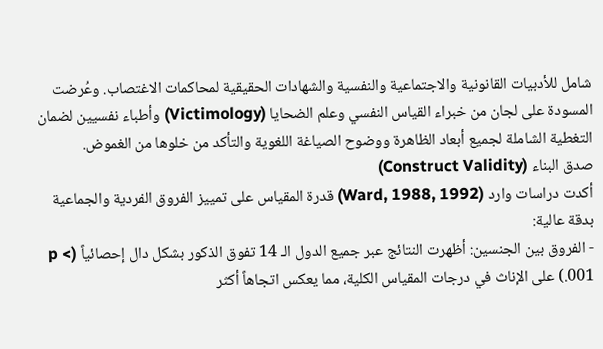شامل للأدبيات القانونية والاجتماعية والنفسية والشهادات الحقيقية لمحاكمات الاغتصاب. وعُرضت المسودة على لجان من خبراء القياس النفسي وعلم الضحايا (Victimology) وأطباء نفسيين لضمان التغطية الشاملة لجميع أبعاد الظاهرة ووضوح الصياغة اللغوية والتأكد من خلوها من الغموض.
صدق البناء (Construct Validity)
أكدت دراسات وارد (Ward, 1988, 1992) قدرة المقياس على تمييز الفروق الفردية والجماعية بدقة عالية:
- الفروق بين الجنسين: أظهرت النتائج عبر جميع الدول الـ 14 تفوق الذكور بشكل دال إحصائياً (p < .001) على الإناث في درجات المقياس الكلية، مما يعكس اتجاهاً أكثر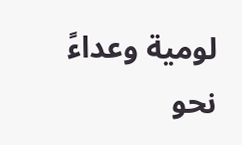لومية وعداءً نحو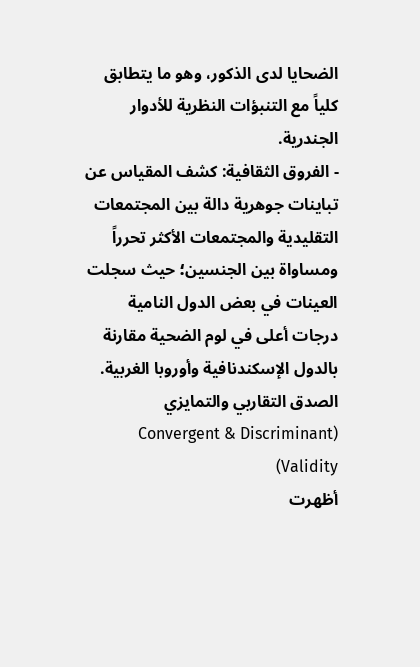الضحايا لدى الذكور، وهو ما يتطابق كلياً مع التنبؤات النظرية للأدوار الجندرية.
- الفروق الثقافية: كشف المقياس عن تباينات جوهرية دالة بين المجتمعات التقليدية والمجتمعات الأكثر تحرراً ومساواة بين الجنسين؛ حيث سجلت العينات في بعض الدول النامية درجات أعلى في لوم الضحية مقارنة بالدول الإسكندنافية وأوروبا الغربية.
الصدق التقاربي والتمايزي (Convergent & Discriminant Validity)
أظهرت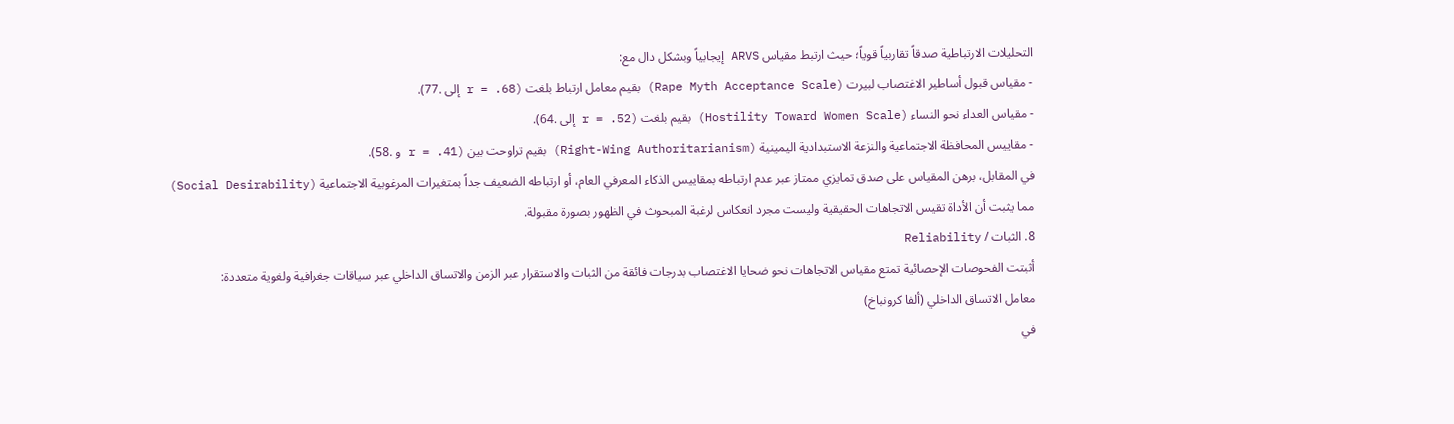التحليلات الارتباطية صدقاً تقاربياً قوياً؛ حيث ارتبط مقياس ARVS إيجابياً وبشكل دال مع:
- مقياس قبول أساطير الاغتصاب لبيرت (Rape Myth Acceptance Scale) بقيم معامل ارتباط بلغت (r = .68 إلى .77).
- مقياس العداء نحو النساء (Hostility Toward Women Scale) بقيم بلغت (r = .52 إلى .64).
- مقاييس المحافظة الاجتماعية والنزعة الاستبدادية اليمينية (Right-Wing Authoritarianism) بقيم تراوحت بين (r = .41 و .58).
في المقابل، برهن المقياس على صدق تمايزي ممتاز عبر عدم ارتباطه بمقاييس الذكاء المعرفي العام، أو ارتباطه الضعيف جداً بمتغيرات المرغوبية الاجتماعية (Social Desirability) مما يثبت أن الأداة تقيس الاتجاهات الحقيقية وليست مجرد انعكاس لرغبة المبحوث في الظهور بصورة مقبولة.
8. الثبات / Reliability
أثبتت الفحوصات الإحصائية تمتع مقياس الاتجاهات نحو ضحايا الاغتصاب بدرجات فائقة من الثبات والاستقرار عبر الزمن والاتساق الداخلي عبر سياقات جغرافية ولغوية متعددة:
معامل الاتساق الداخلي (ألفا كرونباخ)
في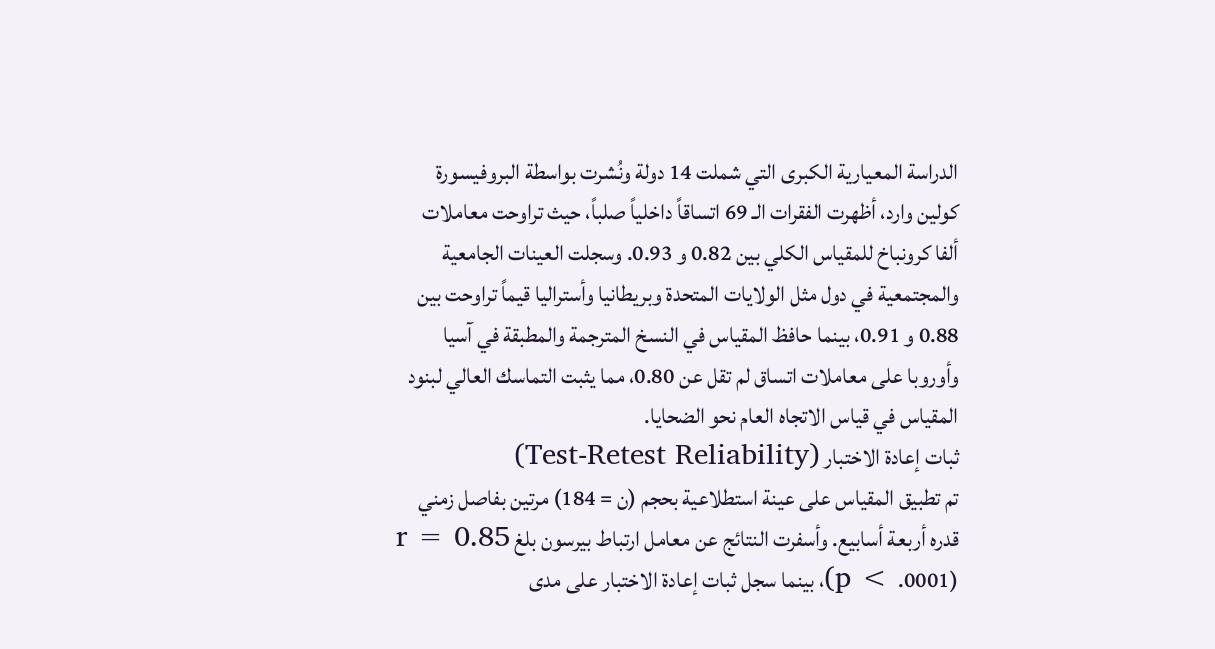الدراسة المعيارية الكبرى التي شملت 14 دولة ونُشرت بواسطة البروفيسورة كولين وارد، أظهرت الفقرات الـ 69 اتساقاً داخلياً صلباً، حيث تراوحت معاملات ألفا كرونباخ للمقياس الكلي بين 0.82 و 0.93. وسجلت العينات الجامعية والمجتمعية في دول مثل الولايات المتحدة وبريطانيا وأستراليا قيماً تراوحت بين 0.88 و 0.91، بينما حافظ المقياس في النسخ المترجمة والمطبقة في آسيا وأوروبا على معاملات اتساق لم تقل عن 0.80، مما يثبت التماسك العالي لبنود المقياس في قياس الاتجاه العام نحو الضحايا.
ثبات إعادة الاختبار (Test-Retest Reliability)
تم تطبيق المقياس على عينة استطلاعية بحجم (ن = 184) مرتين بفاصل زمني قدره أربعة أسابيع. وأسفرت النتائج عن معامل ارتباط بيرسون بلغ r = 0.85 (p < .0001)، بينما سجل ثبات إعادة الاختبار على مدى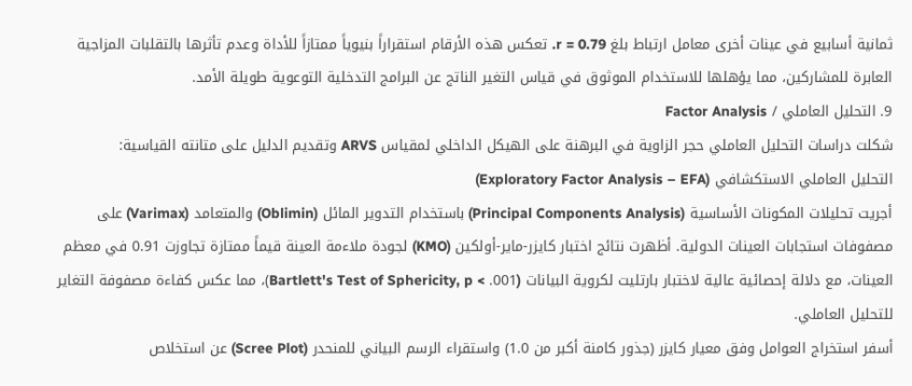ثمانية أسابيع في عينات أخرى معامل ارتباط بلغ r = 0.79. تعكس هذه الأرقام استقراراً بنيوياً ممتازاً للأداة وعدم تأثرها بالتقلبات المزاجية العابرة للمشاركين، مما يؤهلها للاستخدام الموثوق في قياس التغير الناتج عن البرامج التدخلية التوعوية طويلة الأمد.
9. التحليل العاملي / Factor Analysis
شكلت دراسات التحليل العاملي حجر الزاوية في البرهنة على الهيكل الداخلي لمقياس ARVS وتقديم الدليل على متانته القياسية:
التحليل العاملي الاستكشافي (Exploratory Factor Analysis – EFA)
أجريت تحليلات المكونات الأساسية (Principal Components Analysis) باستخدام التدوير المائل (Oblimin) والمتعامد (Varimax) على مصفوفات استجابات العينات الدولية. أظهرت نتائج اختبار كايزر-ماير-أولكين (KMO) لجودة ملاءمة العينة قيماً ممتازة تجاوزت 0.91 في معظم العينات، مع دلالة إحصائية عالية لاختبار بارتليت لكروية البيانات (Bartlett's Test of Sphericity, p < .001)، مما عكس كفاءة مصفوفة التغاير للتحليل العاملي.
أسفر استخراج العوامل وفق معيار كايزر (جذور كامنة أكبر من 1.0) واستقراء الرسم البياني للمنحدر (Scree Plot) عن استخلاص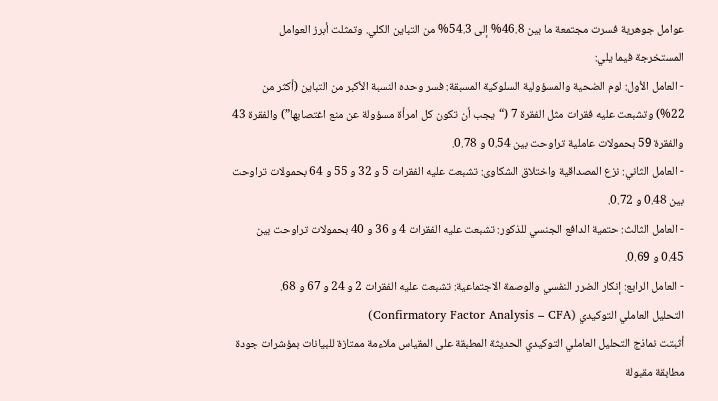عوامل جوهرية فسرت مجتمعة ما بين 46.8% إلى 54.3% من التباين الكلي. وتمثلت أبرز العوامل المستخرجة فيما يلي:
- العامل الأول: لوم الضحية والمسؤولية السلوكية المسبقة: فسر وحده النسبة الأكبر من التباين (أكثر من 22%) وتشبعت عليه فقرات مثل الفقرة 7 (“يجب أن تكون كل امرأة مسؤولة عن منع اغتصابها”) والفقرة 43 والفقرة 59 بحمولات عاملية تراوحت بين 0.54 و 0.78.
- العامل الثاني: نزع المصداقية واختلاق الشكاوى: تشبعت عليه الفقرات 5 و 32 و 55 و 64 بحمولات تراوحت بين 0.48 و 0.72.
- العامل الثالث: حتمية الدافع الجنسي للذكور: تشبعت عليه الفقرات 4 و 36 و 40 بحمولات تراوحت بين 0.45 و 0.69.
- العامل الرابع: إنكار الضرر النفسي والوصمة الاجتماعية: تشبعت عليه الفقرات 2 و 24 و 67 و 68.
التحليل العاملي التوكيدي (Confirmatory Factor Analysis – CFA)
أثبتت نماذج التحليل العاملي التوكيدي الحديثة المطبقة على المقياس ملاءمة ممتازة للبيانات بمؤشرات جودة مطابقة مقبولة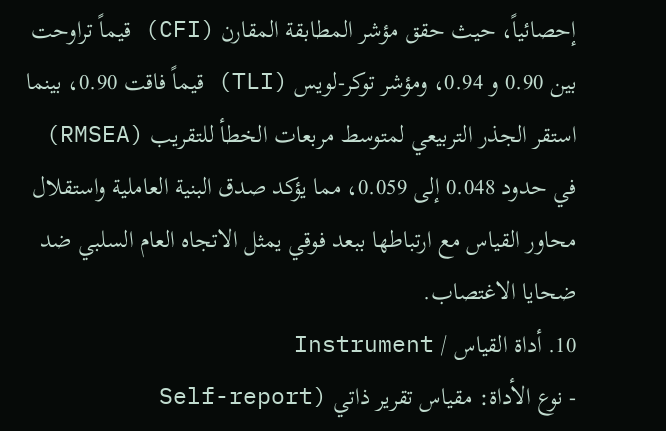إحصائياً، حيث حقق مؤشر المطابقة المقارن (CFI) قيماً تراوحت بين 0.90 و 0.94، ومؤشر توكر-لويس (TLI) قيماً فاقت 0.90، بينما استقر الجذر التربيعي لمتوسط مربعات الخطأ للتقريب (RMSEA) في حدود 0.048 إلى 0.059، مما يؤكد صدق البنية العاملية واستقلال محاور القياس مع ارتباطها ببعد فوقي يمثل الاتجاه العام السلبي ضد ضحايا الاغتصاب.
10. أداة القياس / Instrument
- نوع الأداة: مقياس تقرير ذاتي (Self-report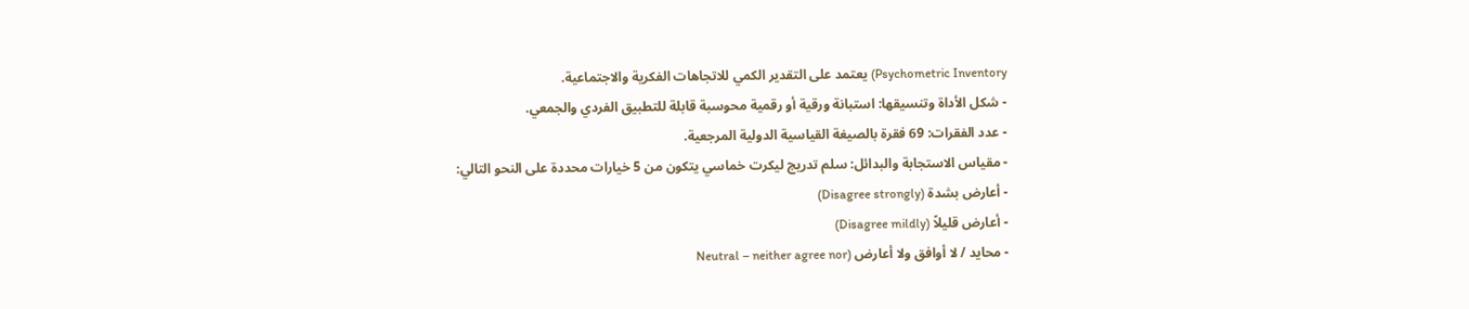Psychometric Inventory) يعتمد على التقدير الكمي للاتجاهات الفكرية والاجتماعية.
- شكل الأداة وتنسيقها: استبانة ورقية أو رقمية محوسبة قابلة للتطبيق الفردي والجمعي.
- عدد الفقرات: 69 فقرة بالصيغة القياسية الدولية المرجعية.
- مقياس الاستجابة والبدائل: سلم تدريج ليكرت خماسي يتكون من 5 خيارات محددة على النحو التالي:
- أعارض بشدة (Disagree strongly)
- أعارض قليلاً (Disagree mildly)
- محايد / لا أوافق ولا أعارض (Neutral – neither agree nor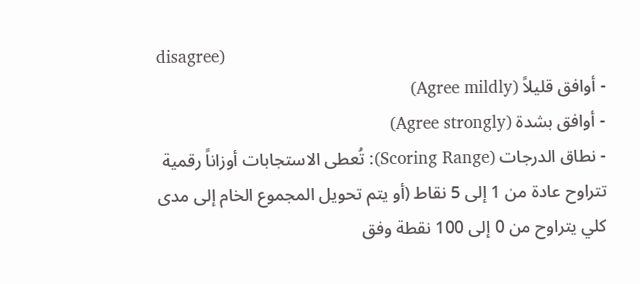disagree)
- أوافق قليلاً (Agree mildly)
- أوافق بشدة (Agree strongly)
- نطاق الدرجات (Scoring Range): تُعطى الاستجابات أوزاناً رقمية تتراوح عادة من 1 إلى 5 نقاط (أو يتم تحويل المجموع الخام إلى مدى كلي يتراوح من 0 إلى 100 نقطة وفق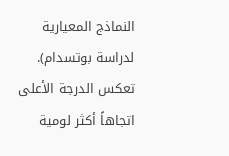النماذج المعيارية لدراسة بوتسدام). تعكس الدرجة الأعلى اتجاهاً أكثر لومية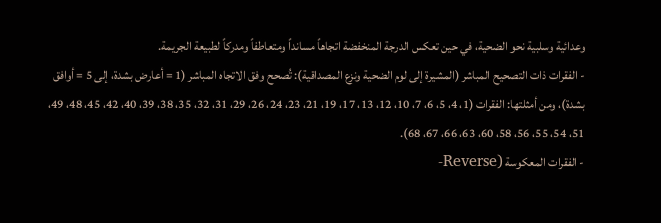وعدائية وسلبية نحو الضحية، في حين تعكس الدرجة المنخفضة اتجاهاً مسانداً ومتعاطفاً ومدركاً لطبيعة الجريمة.
- الفقرات ذات التصحيح المباشر (المشيرة إلى لوم الضحية ونزع المصداقية): تُصحح وفق الاتجاه المباشر (1 = أعارض بشدة، إلى 5 = أوافق بشدة)، ومن أمثلتها: الفقرات (1، 4، 5، 6، 7، 10، 12، 13، 17، 19، 21، 23، 24، 26، 29، 31، 32، 35، 38، 39، 40، 42، 45، 48، 49، 51، 54، 55، 56، 58، 60، 63، 66، 67، 68).
- الفقرات المعكوسة (Reverse-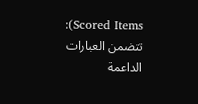Scored Items): تتضمن العبارات الداعمة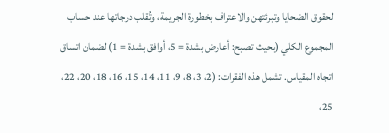لحقوق الضحايا وتبرئتهن والاعتراف بخطورة الجريمة، وتُقلب درجاتها عند حساب المجموع الكلي (بحيث تصبح: أعارض بشدة = 5، أوافق بشدة = 1) لضمان اتساق اتجاه المقياس. تشمل هذه الفقرات: (2، 3، 8، 9، 11، 14، 15، 16، 18، 20، 22، 25،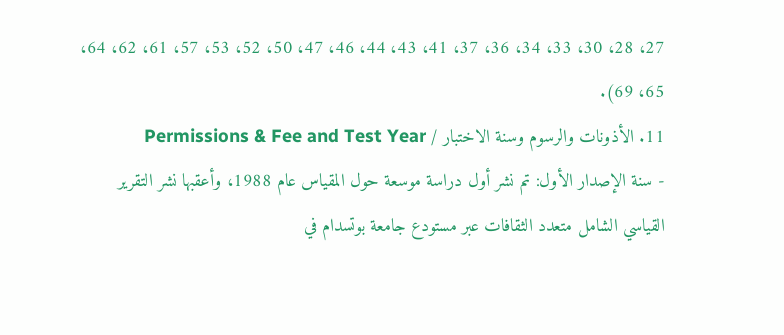27، 28، 30، 33، 34، 36، 37، 41، 43، 44، 46، 47، 50، 52، 53، 57، 61، 62، 64، 65، 69).
11. الأذونات والرسوم وسنة الاختبار / Permissions & Fee and Test Year
- سنة الإصدار الأول: تم نشر أول دراسة موسعة حول المقياس عام 1988، وأعقبها نشر التقرير القياسي الشامل متعدد الثقافات عبر مستودع جامعة بوتسدام في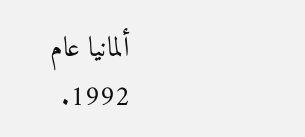ألمانيا عام 1992.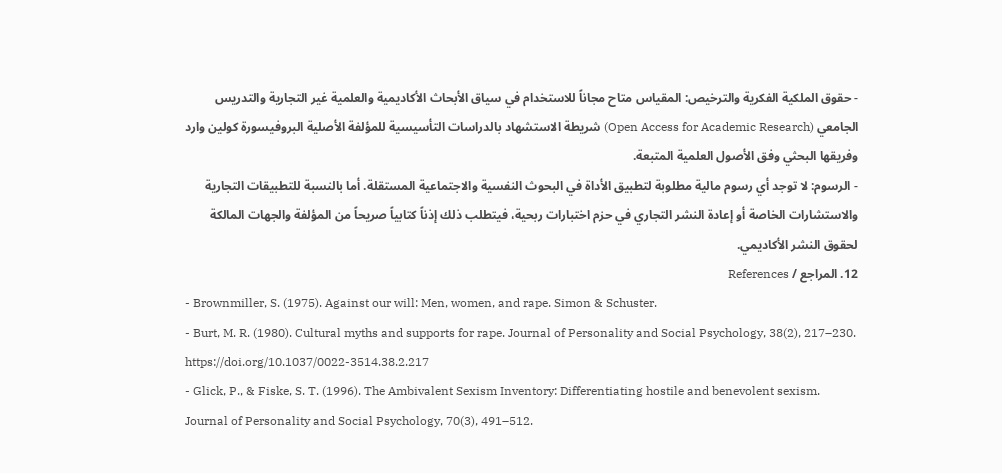- حقوق الملكية الفكرية والترخيص: المقياس متاح مجاناً للاستخدام في سياق الأبحاث الأكاديمية والعلمية غير التجارية والتدريس الجامعي (Open Access for Academic Research) شريطة الاستشهاد بالدراسات التأسيسية للمؤلفة الأصلية البروفيسورة كولين وارد وفريقها البحثي وفق الأصول العلمية المتبعة.
- الرسوم: لا توجد أي رسوم مالية مطلوبة لتطبيق الأداة في البحوث النفسية والاجتماعية المستقلة. أما بالنسبة للتطبيقات التجارية والاستشارات الخاصة أو إعادة النشر التجاري في حزم اختبارات ربحية، فيتطلب ذلك إذناً كتابياً صريحاً من المؤلفة والجهات المالكة لحقوق النشر الأكاديمي.
12. المراجع / References
- Brownmiller, S. (1975). Against our will: Men, women, and rape. Simon & Schuster.
- Burt, M. R. (1980). Cultural myths and supports for rape. Journal of Personality and Social Psychology, 38(2), 217–230. https://doi.org/10.1037/0022-3514.38.2.217
- Glick, P., & Fiske, S. T. (1996). The Ambivalent Sexism Inventory: Differentiating hostile and benevolent sexism. Journal of Personality and Social Psychology, 70(3), 491–512.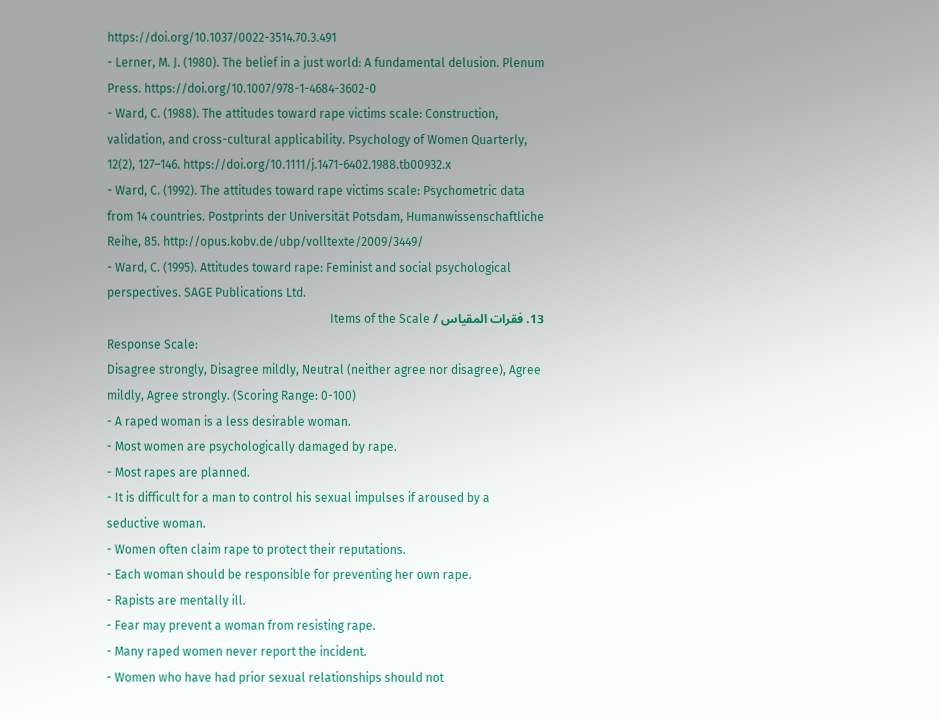https://doi.org/10.1037/0022-3514.70.3.491
- Lerner, M. J. (1980). The belief in a just world: A fundamental delusion. Plenum Press. https://doi.org/10.1007/978-1-4684-3602-0
- Ward, C. (1988). The attitudes toward rape victims scale: Construction, validation, and cross-cultural applicability. Psychology of Women Quarterly, 12(2), 127–146. https://doi.org/10.1111/j.1471-6402.1988.tb00932.x
- Ward, C. (1992). The attitudes toward rape victims scale: Psychometric data from 14 countries. Postprints der Universität Potsdam, Humanwissenschaftliche Reihe, 85. http://opus.kobv.de/ubp/volltexte/2009/3449/
- Ward, C. (1995). Attitudes toward rape: Feminist and social psychological perspectives. SAGE Publications Ltd.
13. فقرات المقياس / Items of the Scale
Response Scale:
Disagree strongly, Disagree mildly, Neutral (neither agree nor disagree), Agree mildly, Agree strongly. (Scoring Range: 0-100)
- A raped woman is a less desirable woman.
- Most women are psychologically damaged by rape.
- Most rapes are planned.
- It is difficult for a man to control his sexual impulses if aroused by a seductive woman.
- Women often claim rape to protect their reputations.
- Each woman should be responsible for preventing her own rape.
- Rapists are mentally ill.
- Fear may prevent a woman from resisting rape.
- Many raped women never report the incident.
- Women who have had prior sexual relationships should not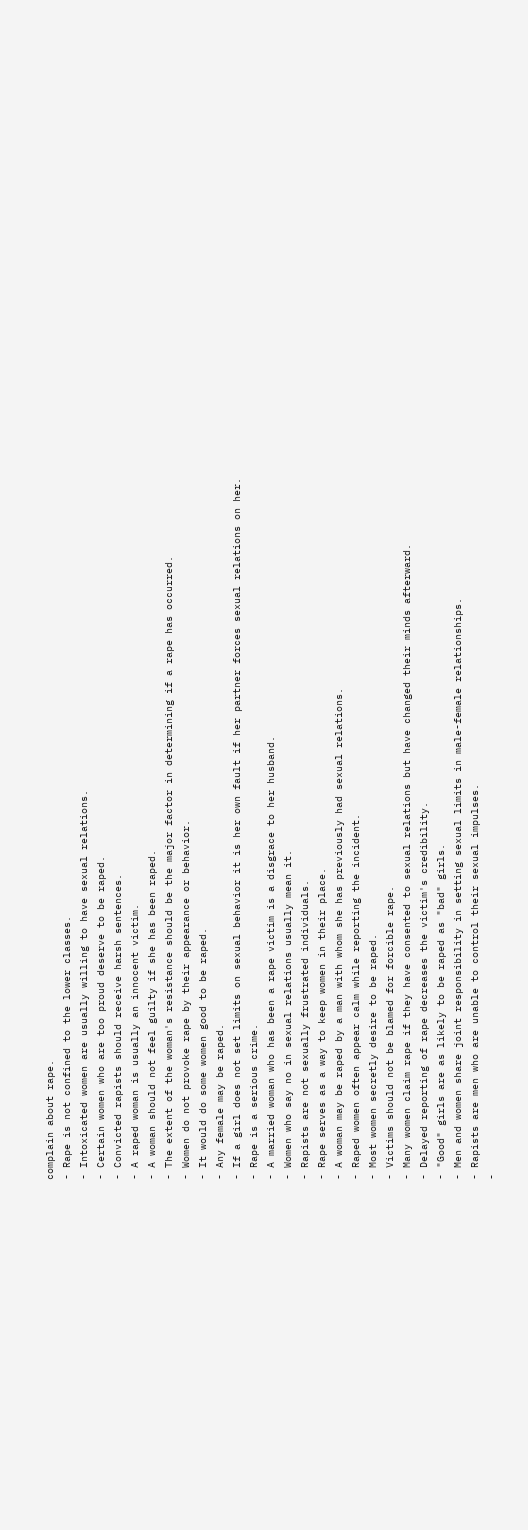complain about rape.
- Rape is not confined to the lower classes.
- Intoxicated women are usually willing to have sexual relations.
- Certain women who are too proud deserve to be raped.
- Convicted rapists should receive harsh sentences.
- A raped woman is usually an innocent victim.
- A woman should not feel guilty if she has been raped.
- The extent of the woman's resistance should be the major factor in determining if a rape has occurred.
- Women do not provoke rape by their appearance or behavior.
- It would do some women good to be raped.
- Any female may be raped.
- If a girl does not set limits on sexual behavior it is her own fault if her partner forces sexual relations on her.
- Rape is a serious crime.
- A married woman who has been a rape victim is a disgrace to her husband.
- Women who say no in sexual relations usually mean it.
- Rapists are not sexually frustrated individuals.
- Rape serves as a way to keep women in their place.
- A woman may be raped by a man with whom she has previously had sexual relations.
- Raped women often appear calm while reporting the incident.
- Most women secretly desire to be raped.
- Victims should not be blamed for forcible rape.
- Many women claim rape if they have consented to sexual relations but have changed their minds afterward.
- Delayed reporting of rape decreases the victim's credibility.
- "Good" girls are as likely to be raped as "bad" girls.
- Men and women share joint responsibility in setting sexual limits in male-female relationships.
- Rapists are men who are unable to control their sexual impulses.
-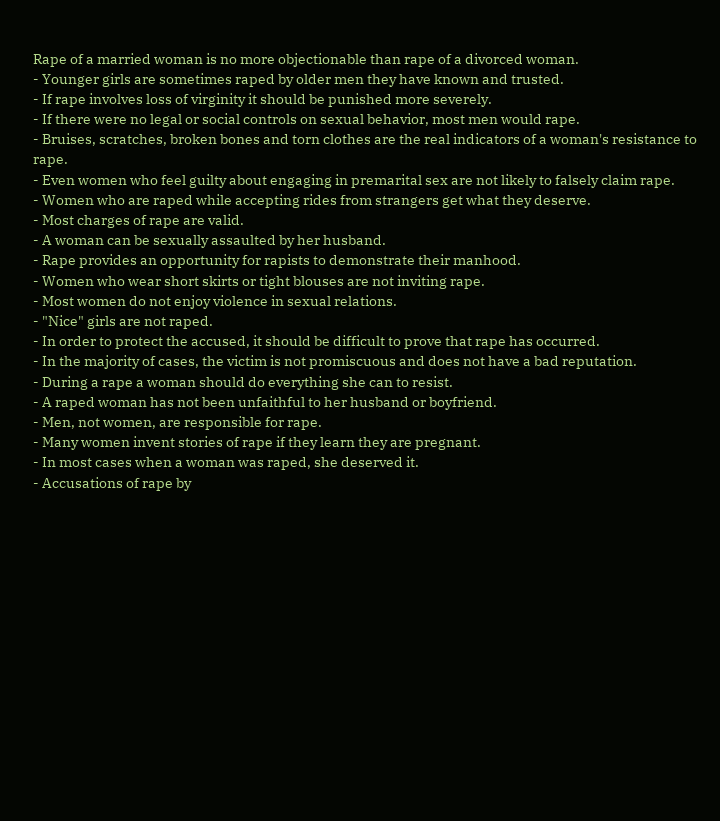Rape of a married woman is no more objectionable than rape of a divorced woman.
- Younger girls are sometimes raped by older men they have known and trusted.
- If rape involves loss of virginity it should be punished more severely.
- If there were no legal or social controls on sexual behavior, most men would rape.
- Bruises, scratches, broken bones and torn clothes are the real indicators of a woman's resistance to rape.
- Even women who feel guilty about engaging in premarital sex are not likely to falsely claim rape.
- Women who are raped while accepting rides from strangers get what they deserve.
- Most charges of rape are valid.
- A woman can be sexually assaulted by her husband.
- Rape provides an opportunity for rapists to demonstrate their manhood.
- Women who wear short skirts or tight blouses are not inviting rape.
- Most women do not enjoy violence in sexual relations.
- "Nice" girls are not raped.
- In order to protect the accused, it should be difficult to prove that rape has occurred.
- In the majority of cases, the victim is not promiscuous and does not have a bad reputation.
- During a rape a woman should do everything she can to resist.
- A raped woman has not been unfaithful to her husband or boyfriend.
- Men, not women, are responsible for rape.
- Many women invent stories of rape if they learn they are pregnant.
- In most cases when a woman was raped, she deserved it.
- Accusations of rape by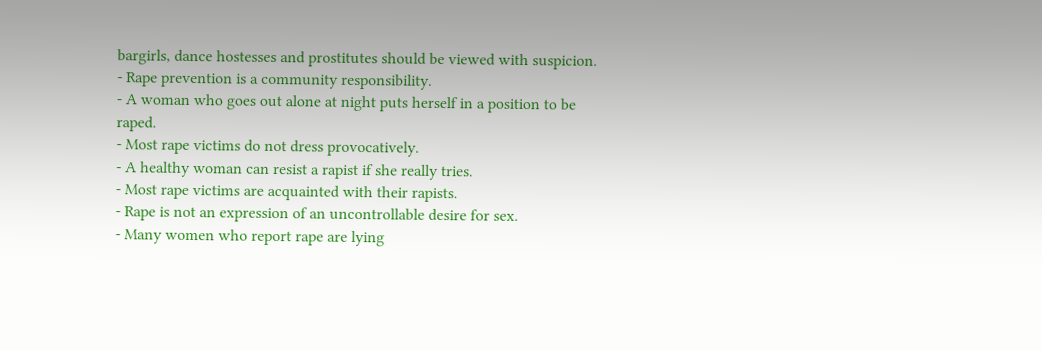bargirls, dance hostesses and prostitutes should be viewed with suspicion.
- Rape prevention is a community responsibility.
- A woman who goes out alone at night puts herself in a position to be raped.
- Most rape victims do not dress provocatively.
- A healthy woman can resist a rapist if she really tries.
- Most rape victims are acquainted with their rapists.
- Rape is not an expression of an uncontrollable desire for sex.
- Many women who report rape are lying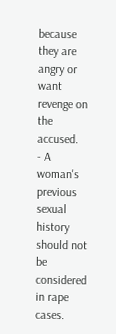because they are angry or want revenge on the accused.
- A woman's previous sexual history should not be considered in rape cases.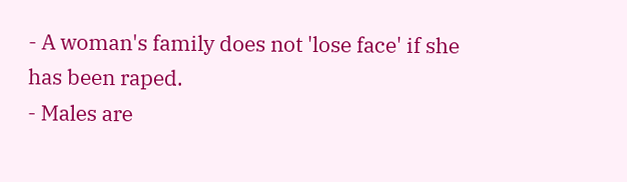- A woman's family does not 'lose face' if she has been raped.
- Males are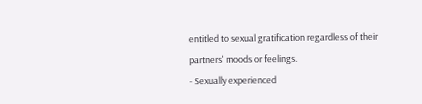entitled to sexual gratification regardless of their partners' moods or feelings.
- Sexually experienced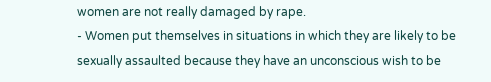women are not really damaged by rape.
- Women put themselves in situations in which they are likely to be sexually assaulted because they have an unconscious wish to be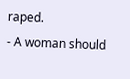raped.
- A woman should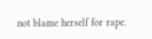not blame herself for rape.